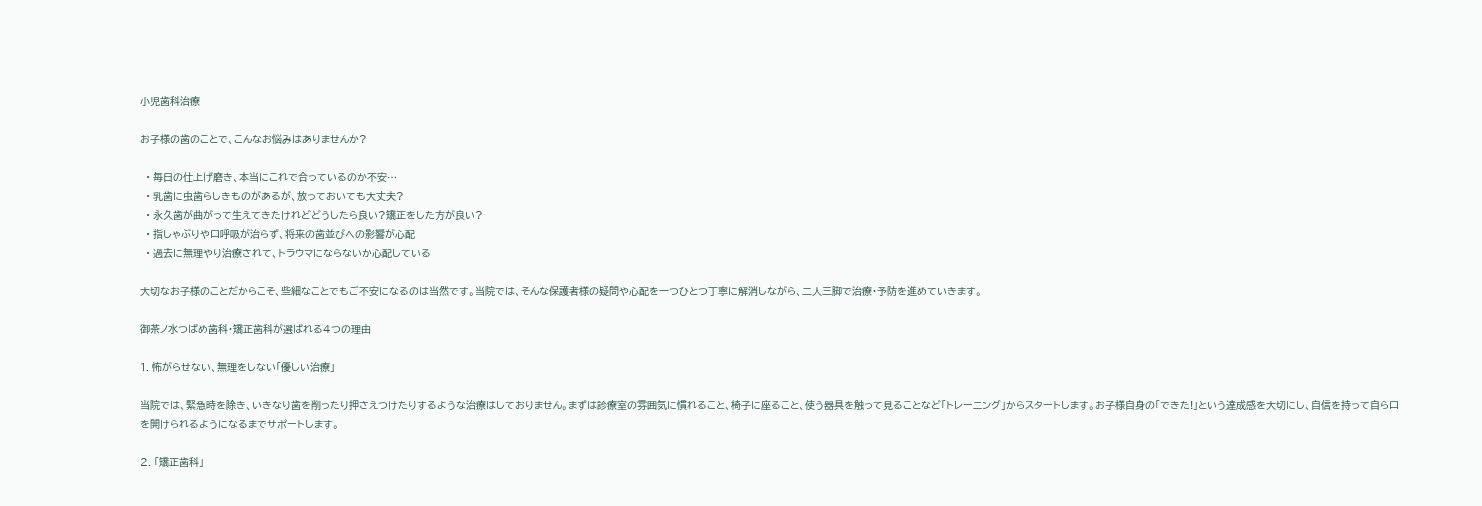小児歯科治療

お子様の歯のことで、こんなお悩みはありませんか?

  • 毎日の仕上げ磨き、本当にこれで合っているのか不安…
  • 乳歯に虫歯らしきものがあるが、放っておいても大丈夫?
  • 永久歯が曲がって生えてきたけれどどうしたら良い?矯正をした方が良い?
  • 指しゃぶりや口呼吸が治らず、将来の歯並びへの影響が心配
  • 過去に無理やり治療されて、トラウマにならないか心配している

大切なお子様のことだからこそ、些細なことでもご不安になるのは当然です。当院では、そんな保護者様の疑問や心配を一つひとつ丁寧に解消しながら、二人三脚で治療・予防を進めていきます。

御茶ノ水つばめ歯科・矯正歯科が選ばれる4つの理由

1. 怖がらせない、無理をしない「優しい治療」

当院では、緊急時を除き、いきなり歯を削ったり押さえつけたりするような治療はしておりません。まずは診療室の雰囲気に慣れること、椅子に座ること、使う器具を触って見ることなど「トレーニング」からスタートします。お子様自身の「できた!」という達成感を大切にし、自信を持って自ら口を開けられるようになるまでサポートします。

2. 「矯正歯科」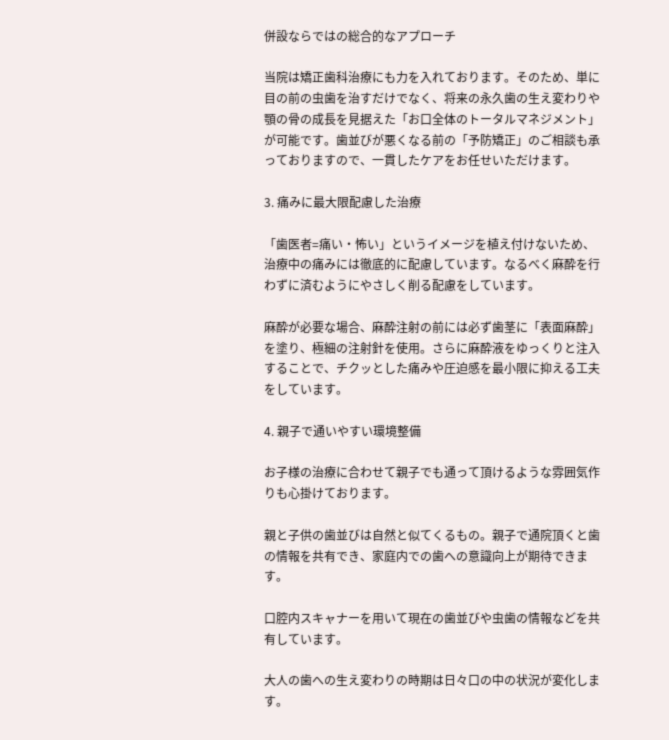併設ならではの総合的なアプローチ

当院は矯正歯科治療にも力を入れております。そのため、単に目の前の虫歯を治すだけでなく、将来の永久歯の生え変わりや顎の骨の成長を見据えた「お口全体のトータルマネジメント」が可能です。歯並びが悪くなる前の「予防矯正」のご相談も承っておりますので、一貫したケアをお任せいただけます。

3. 痛みに最大限配慮した治療

「歯医者=痛い・怖い」というイメージを植え付けないため、治療中の痛みには徹底的に配慮しています。なるべく麻酔を行わずに済むようにやさしく削る配慮をしています。

麻酔が必要な場合、麻酔注射の前には必ず歯茎に「表面麻酔」を塗り、極細の注射針を使用。さらに麻酔液をゆっくりと注入することで、チクッとした痛みや圧迫感を最小限に抑える工夫をしています。

4. 親子で通いやすい環境整備

お子様の治療に合わせて親子でも通って頂けるような雰囲気作りも心掛けております。

親と子供の歯並びは自然と似てくるもの。親子で通院頂くと歯の情報を共有でき、家庭内での歯への意識向上が期待できます。

口腔内スキャナーを用いて現在の歯並びや虫歯の情報などを共有しています。

大人の歯への生え変わりの時期は日々口の中の状況が変化します。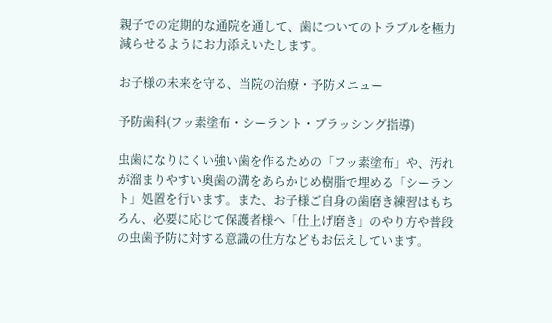親子での定期的な通院を通して、歯についてのトラブルを極力減らせるようにお力添えいたします。

お子様の未来を守る、当院の治療・予防メニュー

予防歯科(フッ素塗布・シーラント・ブラッシング指導)

虫歯になりにくい強い歯を作るための「フッ素塗布」や、汚れが溜まりやすい奥歯の溝をあらかじめ樹脂で埋める「シーラント」処置を行います。また、お子様ご自身の歯磨き練習はもちろん、必要に応じて保護者様へ「仕上げ磨き」のやり方や普段の虫歯予防に対する意識の仕方などもお伝えしています。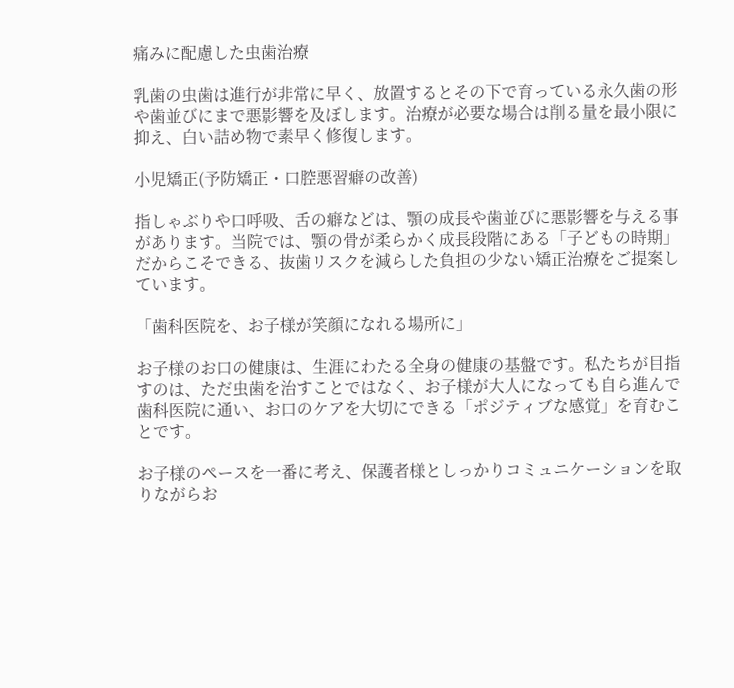痛みに配慮した虫歯治療

乳歯の虫歯は進行が非常に早く、放置するとその下で育っている永久歯の形や歯並びにまで悪影響を及ぼします。治療が必要な場合は削る量を最小限に抑え、白い詰め物で素早く修復します。

小児矯正(予防矯正・口腔悪習癖の改善)

指しゃぶりや口呼吸、舌の癖などは、顎の成長や歯並びに悪影響を与える事があります。当院では、顎の骨が柔らかく成長段階にある「子どもの時期」だからこそできる、抜歯リスクを減らした負担の少ない矯正治療をご提案しています。

「歯科医院を、お子様が笑顔になれる場所に」

お子様のお口の健康は、生涯にわたる全身の健康の基盤です。私たちが目指すのは、ただ虫歯を治すことではなく、お子様が大人になっても自ら進んで歯科医院に通い、お口のケアを大切にできる「ポジティブな感覚」を育むことです。

お子様のペースを一番に考え、保護者様としっかりコミュニケーションを取りながらお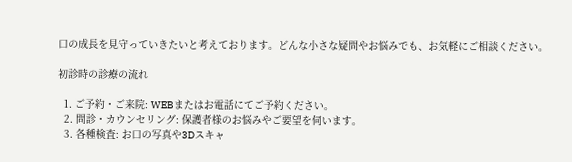口の成長を見守っていきたいと考えております。どんな小さな疑問やお悩みでも、お気軽にご相談ください。

初診時の診療の流れ

  1. ご予約・ご来院: WEBまたはお電話にてご予約ください。
  2. 問診・カウンセリング: 保護者様のお悩みやご要望を伺います。
  3. 各種検査: お口の写真や3Dスキャ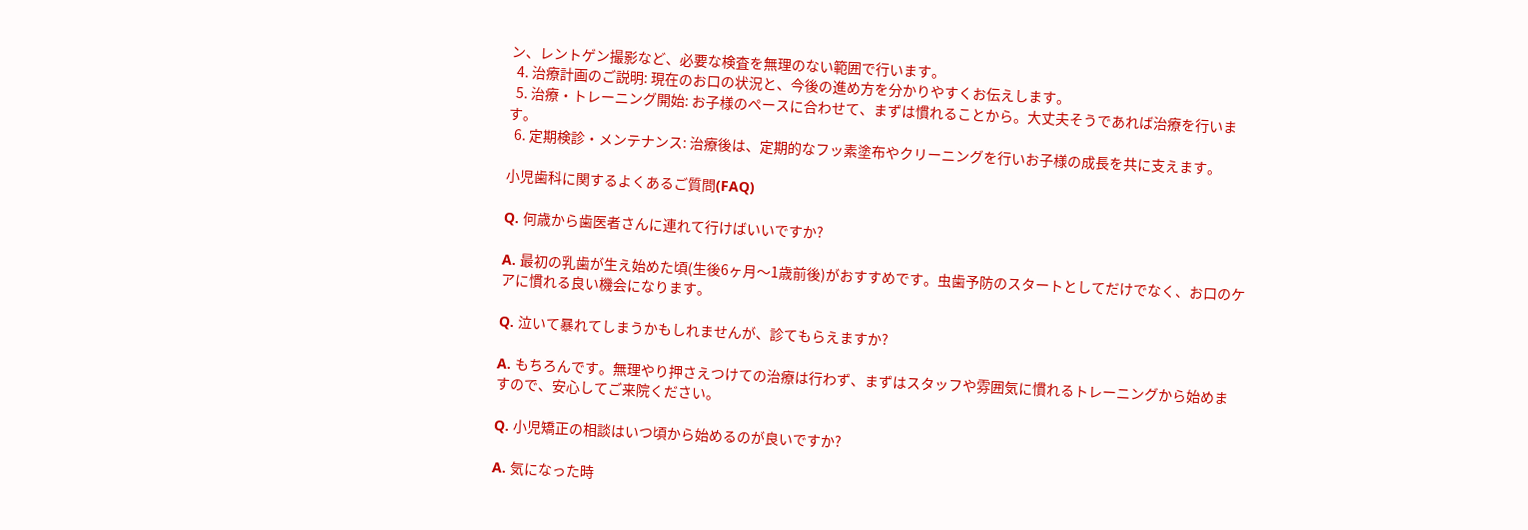ン、レントゲン撮影など、必要な検査を無理のない範囲で行います。
  4. 治療計画のご説明: 現在のお口の状況と、今後の進め方を分かりやすくお伝えします。
  5. 治療・トレーニング開始: お子様のペースに合わせて、まずは慣れることから。大丈夫そうであれば治療を行います。
  6. 定期検診・メンテナンス: 治療後は、定期的なフッ素塗布やクリーニングを行いお子様の成長を共に支えます。

小児歯科に関するよくあるご質問(FAQ)

Q. 何歳から歯医者さんに連れて行けばいいですか?

A. 最初の乳歯が生え始めた頃(生後6ヶ月〜1歳前後)がおすすめです。虫歯予防のスタートとしてだけでなく、お口のケアに慣れる良い機会になります。

Q. 泣いて暴れてしまうかもしれませんが、診てもらえますか?

A. もちろんです。無理やり押さえつけての治療は行わず、まずはスタッフや雰囲気に慣れるトレーニングから始めますので、安心してご来院ください。

Q. 小児矯正の相談はいつ頃から始めるのが良いですか?

A. 気になった時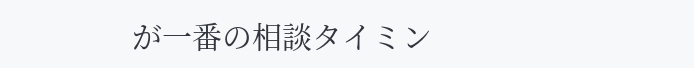が一番の相談タイミン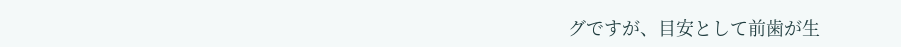グですが、目安として前歯が生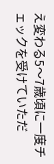え変わる5〜7歳頃に一度チェックを受けていただ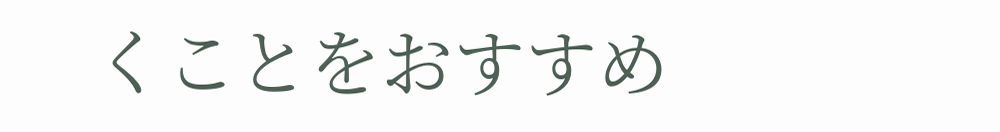くことをおすすめ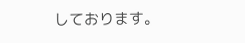しております。